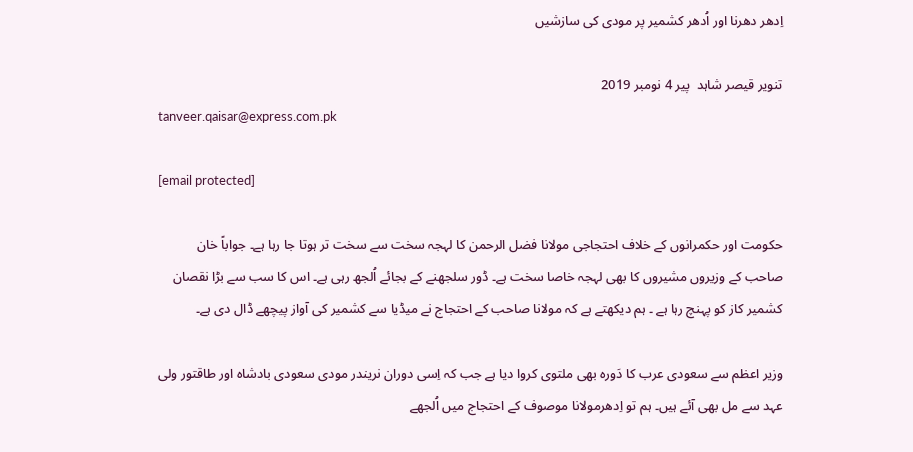اِدھر دھرنا اور اُدھر کشمیر پر مودی کی سازشیں

تنویر قیصر شاہد  پير 4 نومبر 2019
tanveer.qaisar@express.com.pk

[email protected]

حکومت اور حکمرانوں کے خلاف احتجاجی مولانا فضل الرحمن کا لہجہ سخت سے سخت تر ہوتا جا رہا ہے۔ جواباً خان صاحب کے وزیروں مشیروں کا بھی لہجہ خاصا سخت ہے۔ ڈور سلجھنے کے بجائے اُلجھ رہی ہے۔ اس کا سب سے بڑا نقصان کشمیر کاز کو پہنچ رہا ہے ۔ ہم دیکھتے ہے کہ مولانا صاحب کے احتجاج نے میڈیا سے کشمیر کی آواز پیچھے ڈال دی ہے۔

وزیر اعظم سے سعودی عرب کا دَورہ بھی ملتوی کروا دیا ہے جب کہ اِسی دوران نریندر مودی سعودی بادشاہ اور طاقتور ولی عہد سے مل بھی آئے ہیں۔ ہم تو اِدھرمولانا موصوف کے احتجاج میں اُلجھے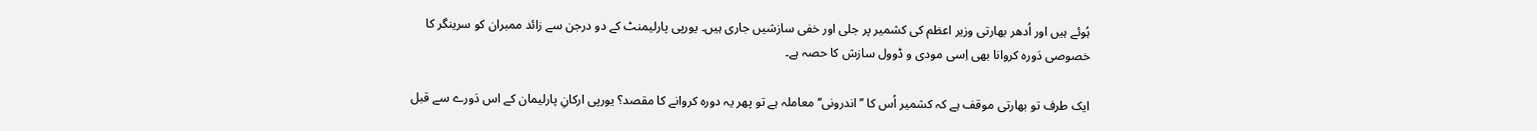ہُوئے ہیں اور اُدھر بھارتی وزیر اعظم کی کشمیر پر جلی اور خفی سازشیں جاری ہیں۔ یورپی پارلیمنٹ کے دو درجن سے زائد ممبران کو سرینگر کا خصوصی دَورہ کروانا بھی اِسی مودی و ڈوول سازش کا حصہ ہے۔

ایک طرف تو بھارتی موقف ہے کہ کشمیر اُس کا ’’اندرونی‘‘ معاملہ ہے تو پھر یہ دورہ کروانے کا مقصد؟ یورپی ارکانِ پارلیمان کے اس دَورے سے قبل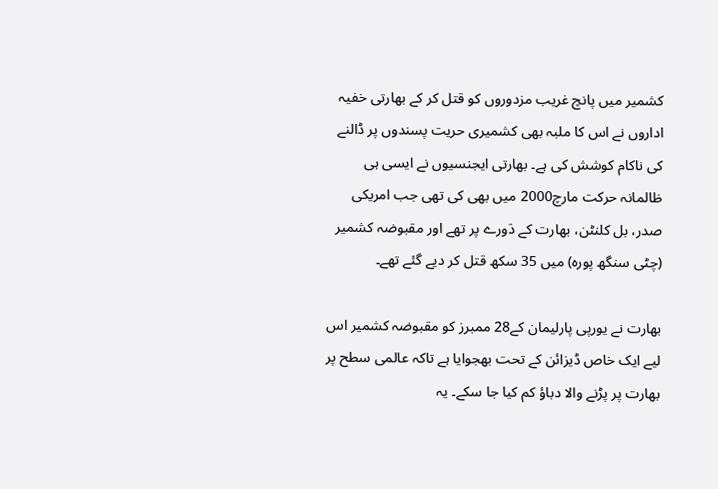کشمیر میں پانچ غریب مزدوروں کو قتل کر کے بھارتی خفیہ اداروں نے اس کا ملبہ بھی کشمیری حریت پسندوں پر ڈالنے کی ناکام کوشش کی ہے۔ بھارتی ایجنسیوں نے ایسی ہی ظالمانہ حرکت مارچ2000 میں بھی کی تھی جب امریکی صدر، بل کلنٹن، بھارت کے دَورے پر تھے اور مقبوضہ کشمیر (چٹی سنگھ پورہ) میں 35 سکھ قتل کر دیے گئے تھے۔

بھارت نے یورپی پارلیمان کے28 ممبرز کو مقبوضہ کشمیر اس لیے ایک خاص ڈیزائن کے تحت بھجوایا ہے تاکہ عالمی سطح پر بھارت پر پڑنے والا دباؤ کم کیا جا سکے۔ یہ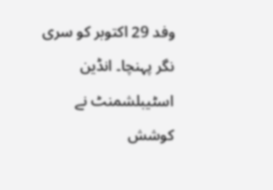وفد 29 اکتوبر کو سری نگر پہنچا۔ انڈین اسٹیبلشمنٹ نے کوشش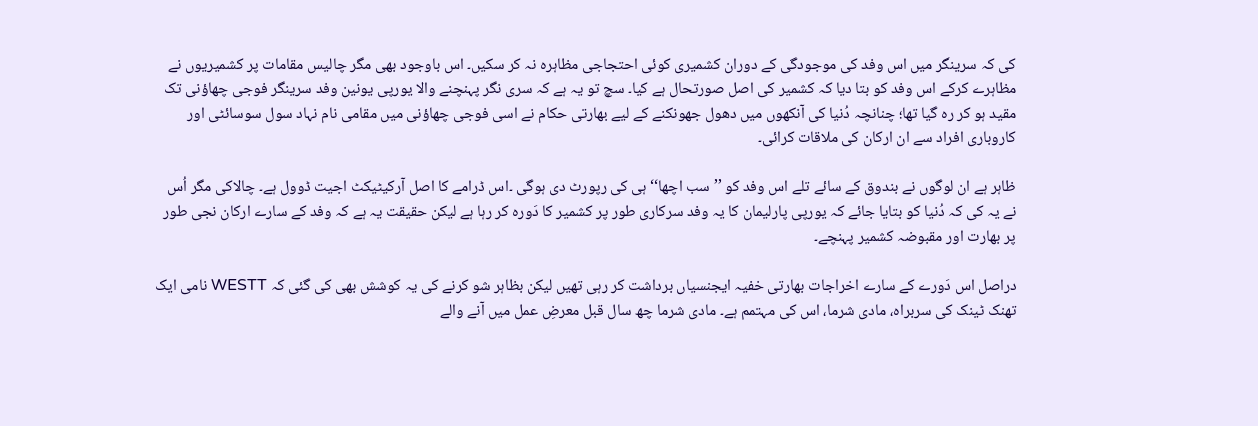کی کہ سرینگر میں اس وفد کی موجودگی کے دوران کشمیری کوئی احتجاجی مظاہرہ نہ کر سکیں۔ اس باوجود بھی مگر چالیس مقامات پر کشمیریوں نے مظاہرے کرکے اس وفد کو بتا دیا کہ کشمیر کی اصل صورتحال ہے کیا۔ سچ تو یہ ہے کہ سری نگر پہنچنے والا یورپی یونین وفد سرینگر فوجی چھاؤنی تک مقید ہو کر رہ گیا تھا؛ چنانچہ دُنیا کی آنکھوں میں دھول جھونکنے کے لیے بھارتی حکام نے اسی فوجی چھاؤنی میں مقامی نام نہاد سول سوسائٹی اور کاروباری افراد سے ان ارکان کی ملاقات کرائی۔

ظاہر ہے ان لوگوں نے بندوق کے سائے تلے اس وفد کو ’’سب اچھا‘‘ ہی کی رپورٹ دی ہوگی ۔اس ڈرامے کا اصل آرکیٹیکٹ اجیت ڈوول ہے۔ چالاکی مگر اُس نے یہ کی کہ دُنیا کو بتایا جائے کہ یورپی پارلیمان کا یہ وفد سرکاری طور پر کشمیر کا دَورہ کر رہا ہے لیکن حقیقت یہ ہے کہ وفد کے سارے ارکان نجی طور پر بھارت اور مقبوضہ کشمیر پہنچے۔

دراصل اس دَورے کے سارے اخراجات بھارتی خفیہ ایجنسیاں برداشت کر رہی تھیں لیکن بظاہر شو کرنے کی یہ کوشش بھی کی گئی کہ WESTT نامی ایک تھنک ٹینک کی سربراہ، مادی شرما، اس کی مہتمم ہے۔ مادی شرما چھ سال قبل معرضِ عمل میں آنے والے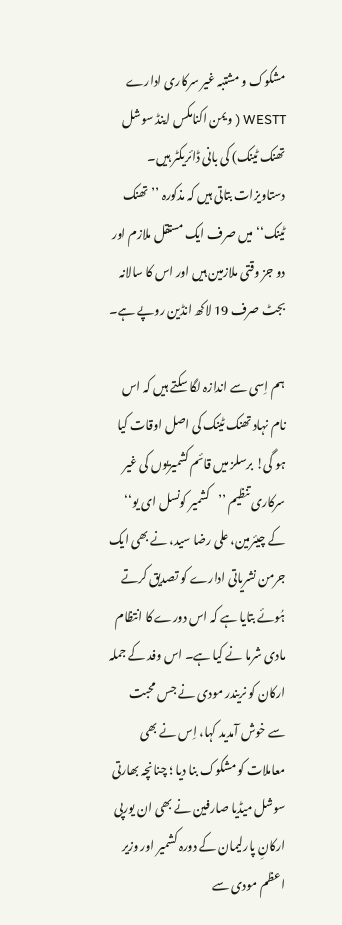مشکوک و مشتبہ غیر سرکاری ادارے WESTT ( ویمن اکنامکس اینڈ سوشل تھنک ٹینک) کی بانی ڈائریکٹر ہیں۔ دستاویزات بتاتی ہیں کہ مذکورہ ’’تھنک ٹینک‘‘ میں صرف ایک مستقل ملازم اور دو جز وقتی ملازمین ہیں اور اس کا سالانہ بجٹ صرف 19 لاکھ انڈین روپے ہے۔

ہم اِسی سے اندازہ لگا سکتے ہیں کہ اس نام نہاد تھنک ٹینک کی اصل اوقات کیا ہو گی! برسلز میں قائم کشمیریوں کی غیر سرکاری تنظیم ’’کشمیر کونسل ای یو‘‘ کے چیئرمین، علی رضا سید، نے بھی ایک جرمن نشریاتی ادارے کو تصدیق کرتے ہُوئے بتایا ہے کہ اس دورے کا انتظام مادی شرما نے کیا ہے۔ اس وفد کے جملہ ارکان کو نریندر مودی نے جس محبت سے خوش آمدید کہا، اِس نے بھی معاملات کو مشکوک بنا دیا ؛ چنانچہ بھارتی سوشل میڈیا صارفین نے بھی ان یورپی ارکانِ پارلیمان کے دورہ کشمیر اور وزیر اعظم مودی سے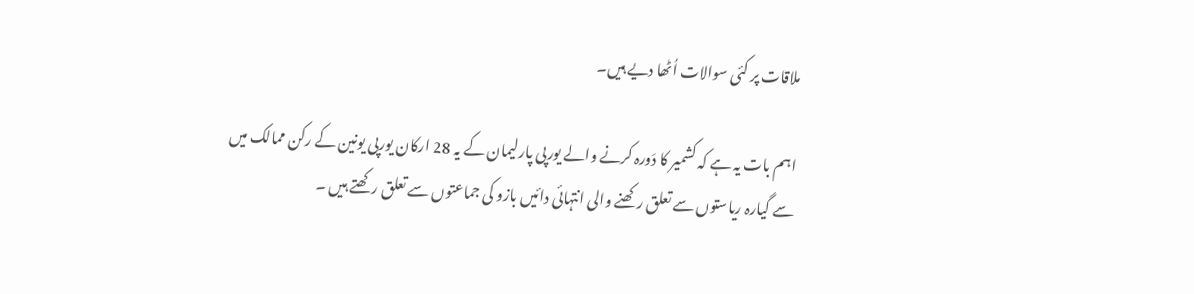ملاقات پر کئی سوالات اُٹھا دیے ہیں۔

اہم بات یہ ہے کہ کشمیر کا دَورہ کرنے والے یورپی پارلیمان کے یہ 28 ارکان یورپی یونین کے رکن ممالک میں سے گیارہ ریاستوں سے تعلق رکھنے والی انتہائی دائیں بازو کی جماعتوں سے تعلق رکھتے ہیں ۔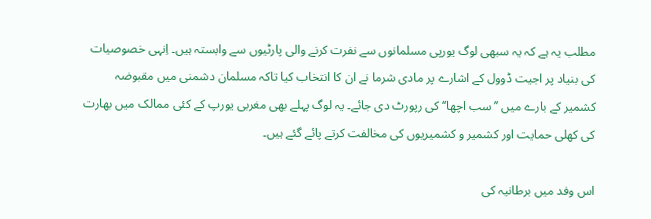مطلب یہ ہے کہ یہ سبھی لوگ یورپی مسلمانوں سے نفرت کرنے والی پارٹیوں سے وابستہ ہیں۔ اِنہی خصوصیات کی بنیاد پر اجیت ڈوول کے اشارے پر مادی شرما نے ان کا انتخاب کیا تاکہ مسلمان دشمنی میں مقبوضہ کشمیر کے بارے میں ’’سب اچھا‘‘ کی رپورٹ دی جائے۔ یہ لوگ پہلے بھی مغربی یورپ کے کئی ممالک میں بھارت کی کھلی حمایت اور کشمیر و کشمیریوں کی مخالفت کرتے پائے گئے ہیں۔

اس وفد میں برطانیہ کی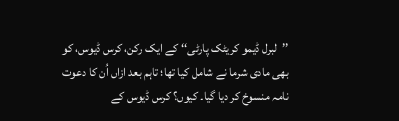’’لبرل ڈیمو کریٹک پارٹی‘‘ کے ایک رکن، کرس ڈیوس، کو بھی مادی شرما نے شامل کیا تھا؛ تاہم بعد ازاں اُن کا دعوت نامہ منسوخ کر دیا گیا۔ کیوں؟ کرس ڈیوس کے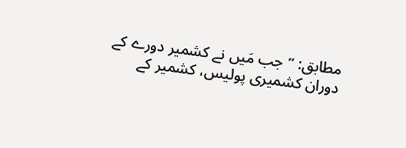مطابق: ’’جب مَیں نے کشمیر دورے کے دوران کشمیری پولیس، کشمیر کے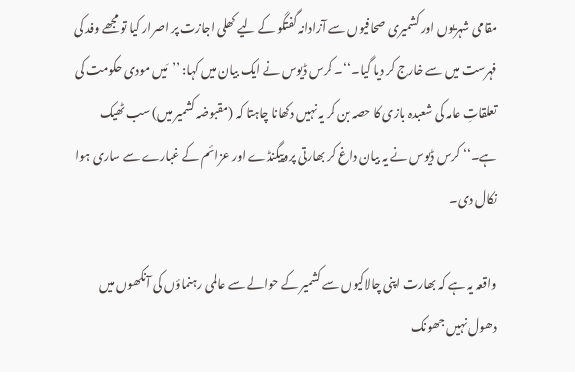مقامی شہریوں اور کشمیری صحافیوں سے آزادانہ گفتگو کے لیے کھلی اجازت پر اصرار کیا تو مجھے وفد کی فہرست میں سے خارج کر دیا گیا۔‘‘۔ کرس ڈیوس نے ایک بیان میں کہا: ’’مَیں مودی حکومت کی تعلقاتِ عامہ کی شعبدہ بازی کا حصہ بن کر یہ نہیں دکھانا چاہتا کہ (مقبوضہ کشمیر میں) سب ٹھیک ہے۔‘‘ کرس ڈیوس نے یہ بیان داغ کر بھارتی پروپیگنڈے اور عزائم کے غبارے سے ساری ہوا نکال دی۔

واقعہ یہ ہے کہ بھارت اپنی چالاکیوں سے کشمیر کے حوالے سے عالمی رہنماؤں کی آنکھوں میں دھول نہیں جھونک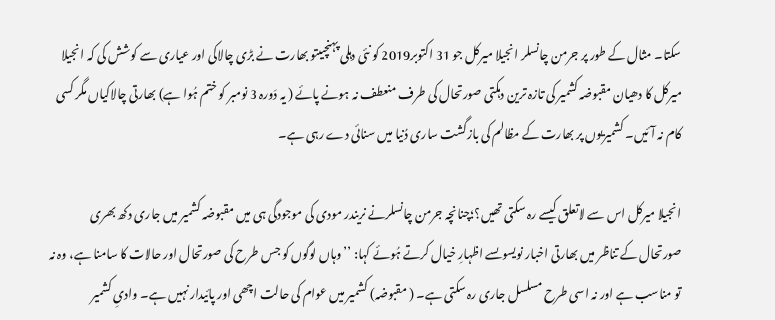سکتا۔ مثال کے طور پر جرمن چانسلر انجیلا میرکل جو 31 اکتوبر2019 کو نئی دہلی پہنچیںتو بھارت نے بڑی چالاکی اور عیاری سے کوشش کی کہ انجیلا میرکل کا دھیان مقبوضہ کشمیر کی تازہ ترین دہکتی صورتحال کی طرف منعطف نہ ہونے پائے ( یہ دَورہ 3 نومبر کو ختم ہُوا ہے) بھارتی چالاکیاں مگر کسی کام نہ آئیں۔ کشمیریوں پر بھارت کے مظالم کی بازگشت ساری دُنیا میں سنائی دے رہی ہے۔

انجیلا میرکل اس سے لاتعلق کیسے رہ سکتی تھیں؟؛چنانچہ جرمن چانسلرنے نریندر مودی کی موجودگی ہی میں مقبوضہ کشمیر میں جاری دکھ بھری صورتحال کے تناظر میں بھارتی اخبار نویسوںسے اظہارِ خیال کرتے ہُوئے کہا: ’’وہاں لوگوں کو جس طرح کی صورتحال اور حالات کا سامنا ہے، وہ نہ تو مناسب ہے اور نہ اسی طرح مسلسل جاری رہ سکتی ہے۔ ( مقبوضہ) کشمیر میں عوام کی حالت اچھی اور پائیدار نہیں ہے۔ وادیِ کشمیر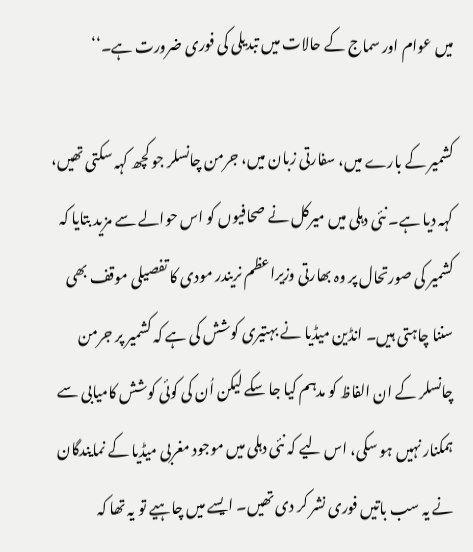میں عوام اور سماج کے حالات میں تبدیلی کی فوری ضرورت ہے۔‘‘

کشمیر کے بارے میں، سفارتی زبان میں، جرمن چانسلر جو کچھ کہہ سکتی تھیں، کہہ دیا ہے۔ نئی دہلی میں میرکل نے صحافیوں کو اس حوالے سے مزید بتایا کہ کشمیر کی صورتحال پر وہ بھارتی وزیراعظم نریندر مودی کا تفصیلی موقف بھی سننا چاہتی ہیں۔ انڈین میڈیا نے بہتیری کوشش کی ہے کہ کشمیر پر جرمن چانسلر کے ان الفاظ کو مدہم کیا جا سکے لیکن اُن کی کوئی کوشش کامیابی سے ہمکنار نہیں ہو سکی، اس لیے کہ نئی دہلی میں موجود مغربی میڈیا کے نمایندگان نے یہ سب باتیں فوری نشر کر دی تھیں۔ ایسے میں چاہیے تو یہ تھا کہ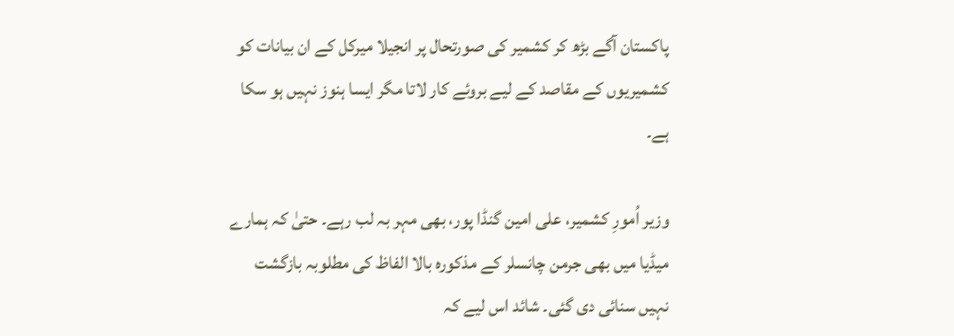پاکستان آگے بڑھ کر کشمیر کی صورتحال پر انجیلا میرکل کے ان بیانات کو کشمیریوں کے مقاصد کے لیے بروئے کار لاتا مگر ایسا ہنوز نہیں ہو سکا ہے۔

وزیر اُمورِ کشمیر، علی امین گنڈا پور، بھی مہر بہ لب رہے۔ حتیٰ کہ ہمارے میڈیا میں بھی جرمن چانسلر کے مذکورہ بالا الفاظ کی مطلوبہ بازگشت نہیں سنائی دی گئی۔ شائد اس لیے کہ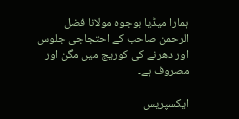ہمارا میڈیا بوجوہ مولانا فضل الرحمن صاحب کے احتجاجی جلوس اور دھرنے کی کوریج میں مگن اور مصروف ہے۔

ایکسپریس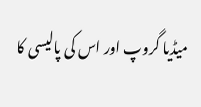میڈیا گروپ اور اس کی پالیسی کا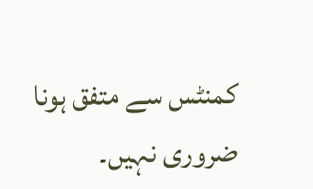کمنٹس سے متفق ہونا ضروری نہیں۔